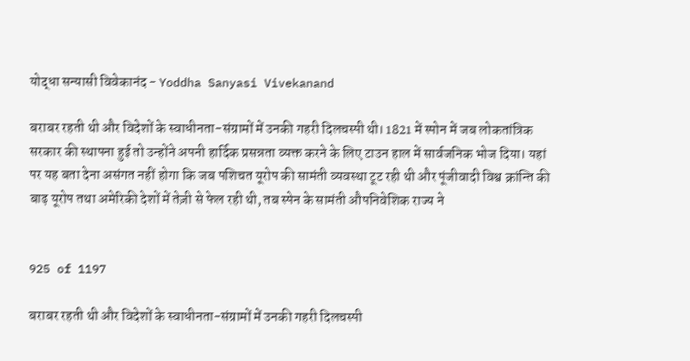योद्धा सन्यासी विवेकानंद - Yoddha Sanyasi Vivekanand

बराबर रहती थी और विदेशों के स्वाधीनता-संग्रामों में उनकी गहरी दिलचस्पी थी। 1821 में स्पोन में जब लोकतांत्रिक सरकार की स्थापना हुई तो उन्होंने अपनी हार्दिक प्रसन्नता व्यक्त करने के लिए टाउन हाल में सार्वजनिक भोज दिया। यहां पर यह बता देना असंगत नहीं होगा कि जब पशिचत यूरोप की सामंती व्यवस्था टूट रही थी और पूंजीवादी विश्व क्रांन्ति की बाढ़ यूरोप तथा अमेरिकी देशों में तेज़ी से फेल रही थी, तब स्पेन के सामंती औपनिवेशिक राज्य ने


925 of 1197

बराबर रहती थी और विदेशों के स्वाधीनता-संग्रामों में उनकी गहरी दिलचस्पी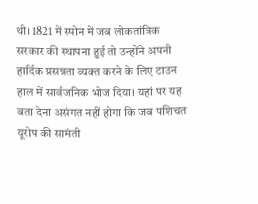थी। 1821 में स्पोन में जब लोकतांत्रिक सरकार की स्थापना हुई तो उन्होंने अपनी हार्दिक प्रसन्नता व्यक्त करने के लिए टाउन हाल में सार्वजनिक भोज दिया। यहां पर यह बता देना असंगत नहीं होगा कि जब पशिचत यूरोप की सामंती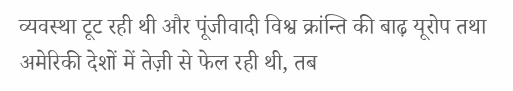व्यवस्था टूट रही थी और पूंजीवादी विश्व क्रांन्ति की बाढ़ यूरोप तथा अमेरिकी देशों में तेज़ी से फेल रही थी, तब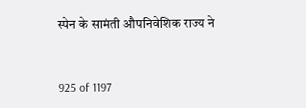स्पेन के सामंती औपनिवेशिक राज्य ने


925 of 1197